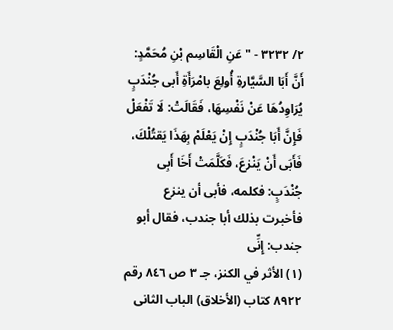٢/ ٣٢٣٢ - "عَنِ الْقَاسِم بْنِ مُحَمَّدٍ: أَنَّ أَبَا السَّيَّارةِ أُولِعَ بامْرَأَةِ أَبى جُنْدَبٍ يُرَاوِدُهَا عَنْ نَفْسِهَا، فَقَالَتْ: لَا تَفْعَلْ فَإِنَّ أَبَا جُنْدَبٍ إِنْ يَعْلَمْ بِهَذَا يَقتُلْكَ، فَأَبَى أَنْ يَنْزعَ، فَكَلَّمَتْ أَخَا أَبِى جُنْدَبٍ: فكلمه، فأبى أن ينزع فأخبرت بذلك أبا جندب، فقال أبو جندب: إِنِّى
(١) الأثر في الكنز، جـ ٣ ص ٨٤٦ رقم ٨٩٢٢ كتاب (الأخلاق) الباب الثانى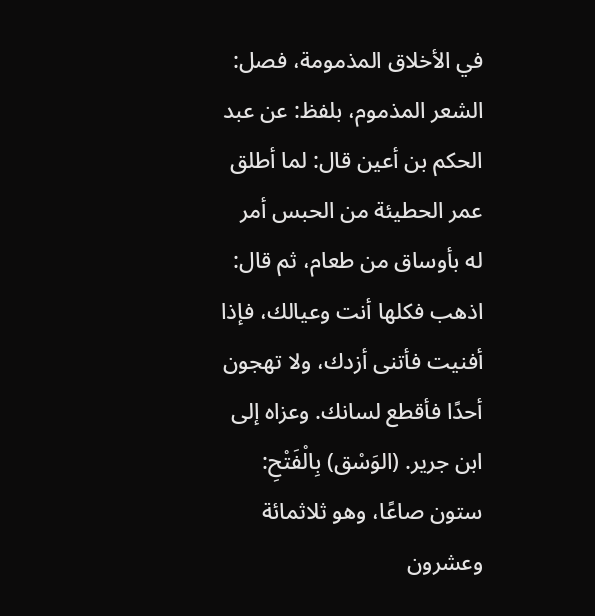في الأخلاق المذمومة، فصل: الشعر المذموم، بلفظ: عن عبد الحكم بن أعين قال: لما أطلق عمر الحطيئة من الحبس أمر له بأوساق من طعام، ثم قال: اذهب فكلها أنت وعيالك، فإذا أفنيت فأتنى أزدك، ولا تهجون أحدًا فأقطع لسانك. وعزاه إلى ابن جرير. (الوَسْق) بِالْفَتْحِ: ستون صاعًا، وهو ثلاثمائة وعشرون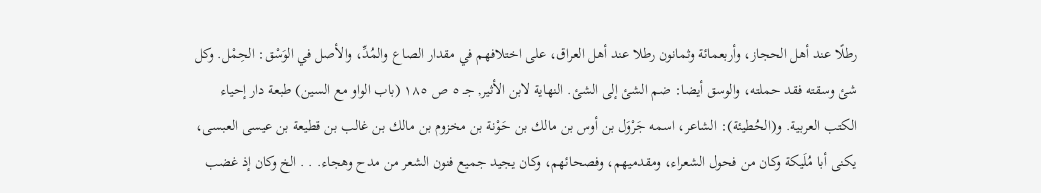رطلًا عند أهل الحجاز، وأربعمائة وثمانون رطلا عند أهل العراق، على اختلافهم في مقدار الصاع والمُدِّ، والأصل في الوَسْق: الحِمْل. وكل شئ وسقته فقد حملته، والوسق أيضا: ضم الشئ إلى الشئ. النهاية لابن الأثير, جـ ٥ ص ١٨٥ (باب الواو مع السين) طبعة دار إحياء الكتب العربية. و(الحُطيئة): الشاعر، اسمه جَرْوَل بن أوس بن مالك بن حَوْنة بن مخزوم بن مالك بن غالب بن قطيعة بن عيسى العبسى، يكنى أبا مُلَيكة وكان من فحول الشعراء، ومقدميهم، وفصحائهم، وكان يجيد جميع فنون الشعر من مدح وهجاء. . . الخ وكان إذ غضب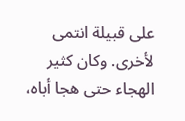على قبيلة انتمى لأخرى. وكان كثير الهجاء حتى هجا أباه،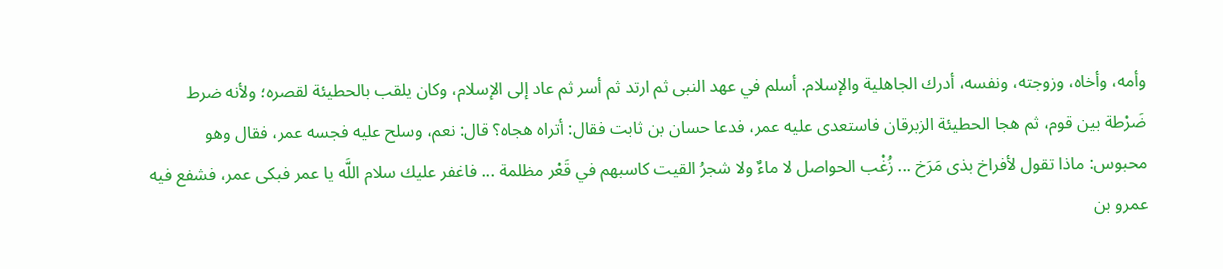وأمه، وأخاه، وزوجته، ونفسه، أدرك الجاهلية والإسلام. أسلم في عهد النبى ثم ارتد ثم أسر ثم عاد إلى الإسلام، وكان يلقب بالحطيئة لقصره؛ ولأنه ضرط ضَرْطة بين قوم، ثم هجا الحطيئة الزبرقان فاستعدى عليه عمر، فدعا حسان بن ثابت فقال: أتراه هجاه؟ قال: نعم، وسلح عليه فجسه عمر، فقال وهو محبوس: ماذا تقول لأفراخ بذى مَرَخ ... زُغْب الحواصل لا ماءٌ ولا شجرُ القيت كاسبهم في قَعْر مظلمة ... فاغفر عليك سلام اللَّه يا عمر فبكى عمر، فشفع فيه عمرو بن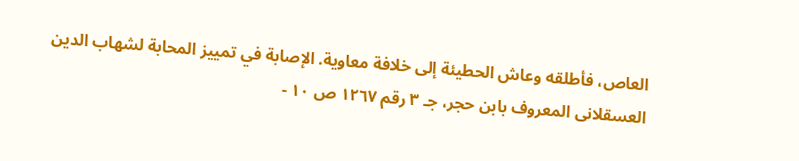العاص، فأطلقه وعاش الحطيئة إلى خلافة معاوية. الإصابة في تمييز المحابة لشهاب الدين العسقلانى المعروف بابن حجر، جـ ٣ رقم ١٢٦٧ ص ١٠ -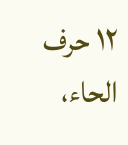١٢ حرف الحاء،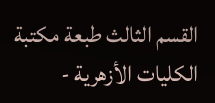القسم الثالث طبعة مكتبة الكليات الأزهرية -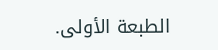الطبعة الأولى.